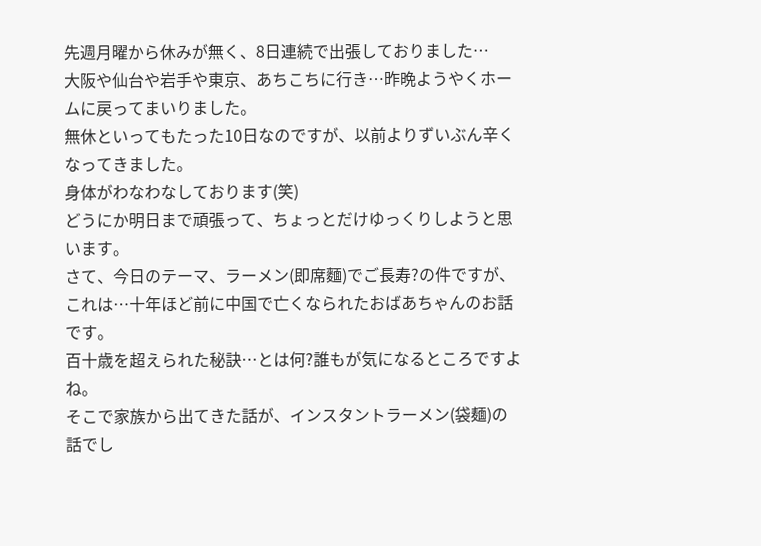先週月曜から休みが無く、8日連続で出張しておりました…
大阪や仙台や岩手や東京、あちこちに行き…昨晩ようやくホームに戻ってまいりました。
無休といってもたった10日なのですが、以前よりずいぶん辛くなってきました。
身体がわなわなしております(笑)
どうにか明日まで頑張って、ちょっとだけゆっくりしようと思います。
さて、今日のテーマ、ラーメン(即席麵)でご長寿?の件ですが、これは…十年ほど前に中国で亡くなられたおばあちゃんのお話です。
百十歳を超えられた秘訣…とは何?誰もが気になるところですよね。
そこで家族から出てきた話が、インスタントラーメン(袋麺)の話でし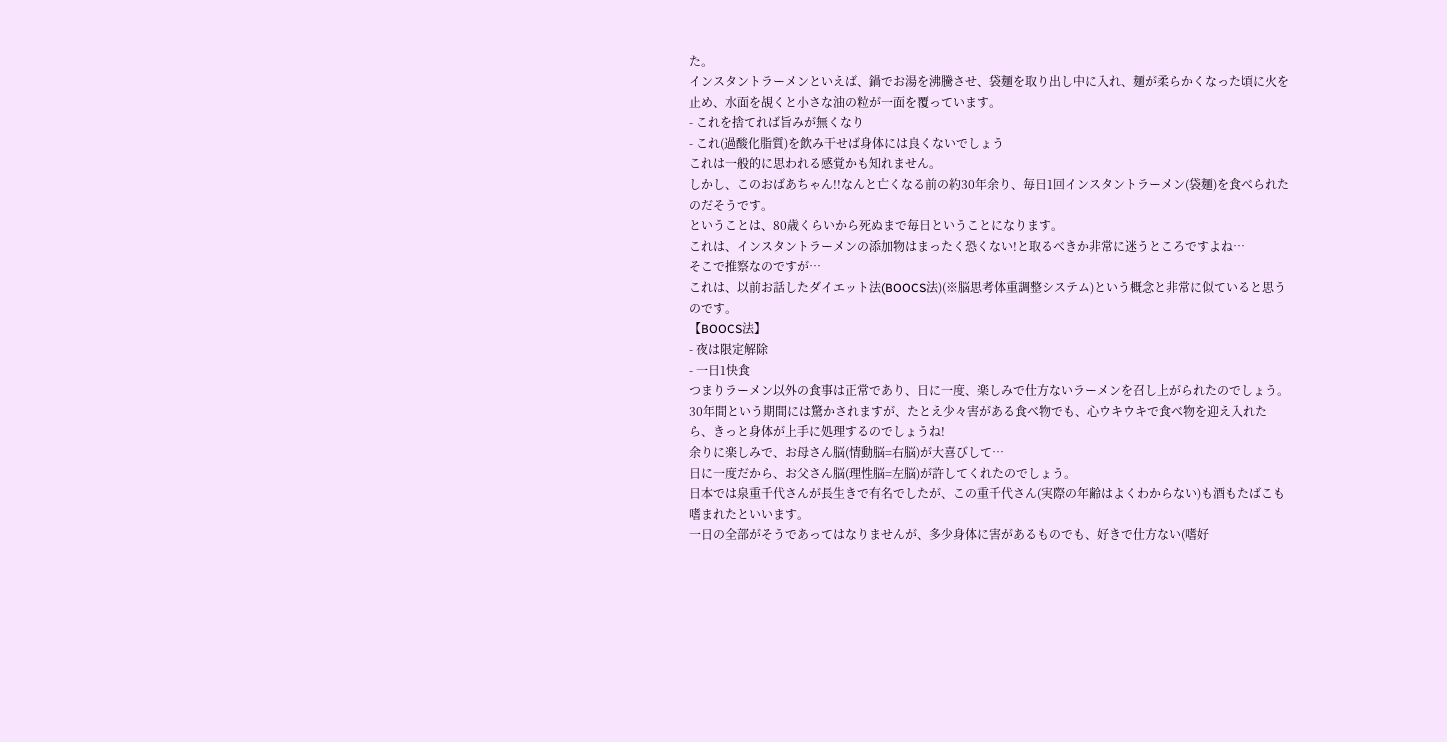た。
インスタントラーメンといえば、鍋でお湯を沸騰させ、袋麺を取り出し中に入れ、麺が柔らかくなった頃に火を止め、水面を覘くと小さな油の粒が一面を覆っています。
- これを捨てれば旨みが無くなり
- これ(過酸化脂質)を飲み干せば身体には良くないでしょう
これは一般的に思われる感覚かも知れません。
しかし、このおばあちゃん!!なんと亡くなる前の約30年余り、毎日1回インスタントラーメン(袋麺)を食べられたのだそうです。
ということは、80歳くらいから死ぬまで毎日ということになります。
これは、インスタントラーメンの添加物はまったく恐くない!と取るべきか非常に迷うところですよね…
そこで推察なのですが…
これは、以前お話したダイエット法(BOOCS法)(※脳思考体重調整システム)という概念と非常に似ていると思うのです。
【BOOCS法】
- 夜は限定解除
- 一日1快食
つまりラーメン以外の食事は正常であり、日に一度、楽しみで仕方ないラーメンを召し上がられたのでしょう。
30年間という期間には驚かされますが、たとえ少々害がある食べ物でも、心ウキウキで食べ物を迎え入れたら、きっと身体が上手に処理するのでしょうね!
余りに楽しみで、お母さん脳(情動脳=右脳)が大喜びして…
日に一度だから、お父さん脳(理性脳=左脳)が許してくれたのでしょう。
日本では泉重千代さんが長生きで有名でしたが、この重千代さん(実際の年齢はよくわからない)も酒もたばこも嗜まれたといいます。
一日の全部がそうであってはなりませんが、多少身体に害があるものでも、好きで仕方ない(嗜好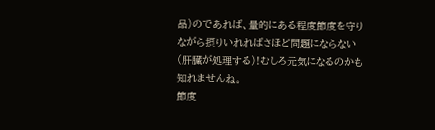品)のであれば、量的にある程度節度を守りながら摂りいれればさほど問題にならない(肝臓が処理する)!むしろ元気になるのかも知れませんね。
節度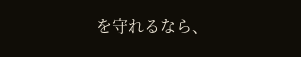を守れるなら、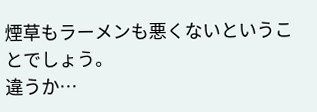煙草もラーメンも悪くないということでしょう。
違うか…